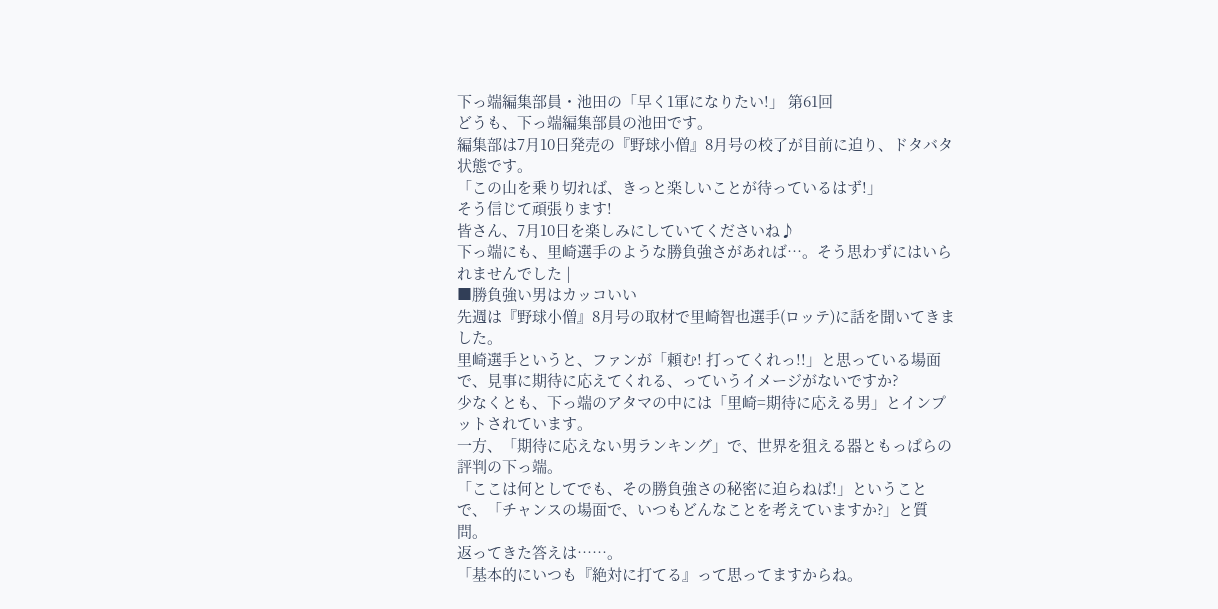下っ端編集部員・池田の「早く1軍になりたい!」 第61回
どうも、下っ端編集部員の池田です。
編集部は7月10日発売の『野球小僧』8月号の校了が目前に迫り、ドタバタ状態です。
「この山を乗り切れば、きっと楽しいことが待っているはず!」
そう信じて頑張ります!
皆さん、7月10日を楽しみにしていてくださいね♪
下っ端にも、里崎選手のような勝負強さがあれば…。そう思わずにはいられませんでした |
■勝負強い男はカッコいい
先週は『野球小僧』8月号の取材で里崎智也選手(ロッテ)に話を聞いてきました。
里崎選手というと、ファンが「頼む! 打ってくれっ!!」と思っている場面で、見事に期待に応えてくれる、っていうイメージがないですか?
少なくとも、下っ端のアタマの中には「里崎=期待に応える男」とインプットされています。
一方、「期待に応えない男ランキング」で、世界を狙える器ともっぱらの評判の下っ端。
「ここは何としてでも、その勝負強さの秘密に迫らねば!」ということで、「チャンスの場面で、いつもどんなことを考えていますか?」と質問。
返ってきた答えは……。
「基本的にいつも『絶対に打てる』って思ってますからね。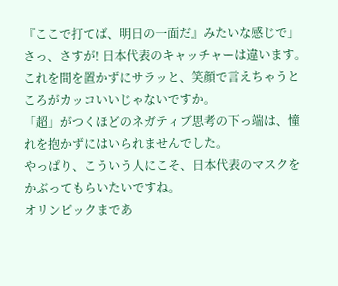『ここで打てば、明日の一面だ』みたいな感じで」
さっ、さすが! 日本代表のキャッチャーは違います。
これを間を置かずにサラッと、笑顔で言えちゃうところがカッコいいじゃないですか。
「超」がつくほどのネガティブ思考の下っ端は、憧れを抱かずにはいられませんでした。
やっぱり、こういう人にこそ、日本代表のマスクをかぶってもらいたいですね。
オリンピックまであ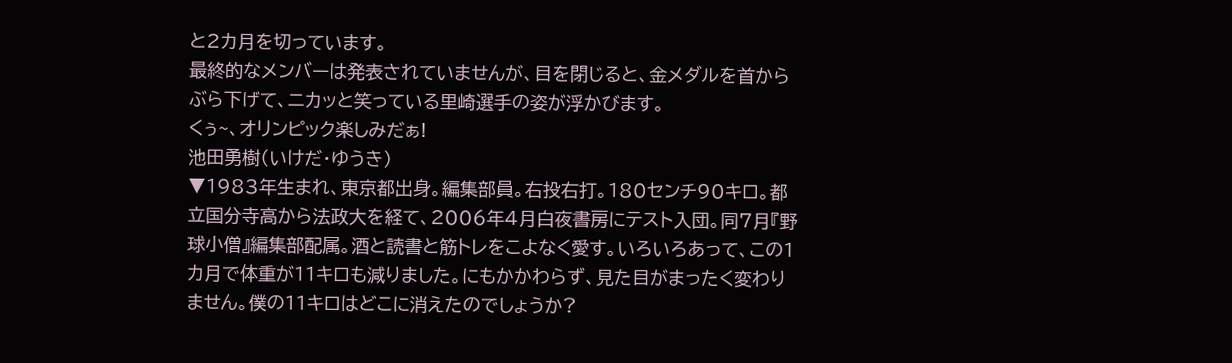と2カ月を切っています。
最終的なメンバーは発表されていませんが、目を閉じると、金メダルを首からぶら下げて、ニカッと笑っている里崎選手の姿が浮かびます。
くぅ~、オリンピック楽しみだぁ!
池田勇樹(いけだ・ゆうき)
▼1983年生まれ、東京都出身。編集部員。右投右打。180センチ90キロ。都立国分寺高から法政大を経て、2006年4月白夜書房にテスト入団。同7月『野球小僧』編集部配属。酒と読書と筋トレをこよなく愛す。いろいろあって、この1カ月で体重が11キロも減りました。にもかかわらず、見た目がまったく変わりません。僕の11キロはどこに消えたのでしょうか?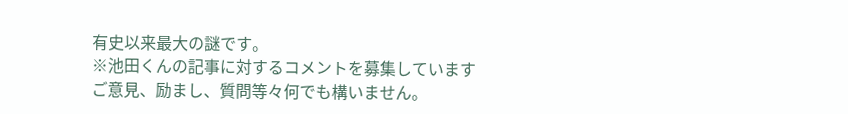有史以来最大の謎です。
※池田くんの記事に対するコメントを募集しています
ご意見、励まし、質問等々何でも構いません。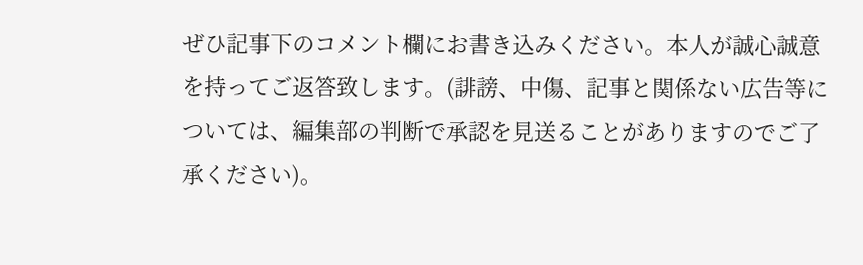ぜひ記事下のコメント欄にお書き込みください。本人が誠心誠意を持ってご返答致します。(誹謗、中傷、記事と関係ない広告等については、編集部の判断で承認を見送ることがありますのでご了承ください)。